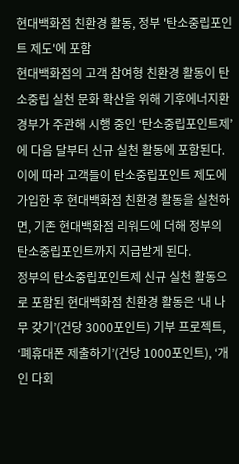현대백화점 친환경 활동, 정부 '탄소중립포인트 제도'에 포함
현대백화점의 고객 참여형 친환경 활동이 탄소중립 실천 문화 확산을 위해 기후에너지환경부가 주관해 시행 중인 ‘탄소중립포인트제’에 다음 달부터 신규 실천 활동에 포함된다.
이에 따라 고객들이 탄소중립포인트 제도에 가입한 후 현대백화점 친환경 활동을 실천하면, 기존 현대백화점 리워드에 더해 정부의 탄소중립포인트까지 지급받게 된다.
정부의 탄소중립포인트제 신규 실천 활동으로 포함된 현대백화점 친환경 활동은 ‘내 나무 갖기’(건당 3000포인트) 기부 프로젝트, ‘폐휴대폰 제출하기’(건당 1000포인트), ‘개인 다회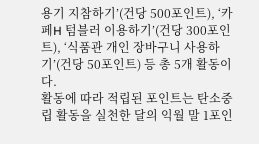용기 지참하기’(건당 500포인트), ‘카페H 텀블러 이용하기’(건당 300포인트), ‘식품관 개인 장바구니 사용하기’(건당 50포인트) 등 총 5개 활동이다.
활동에 따라 적립된 포인트는 탄소중립 활동을 실천한 달의 익월 말 1포인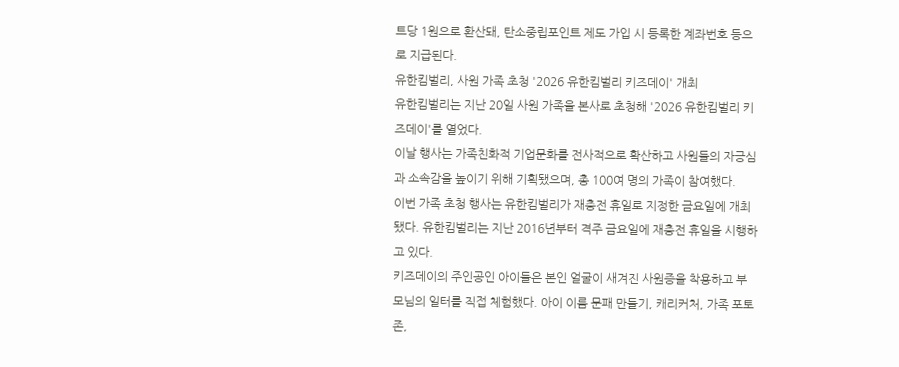트당 1원으로 환산돼, 탄소중립포인트 제도 가입 시 등록한 계좌번호 등으로 지급된다.
유한킴벌리, 사원 가족 초청 '2026 유한킴벌리 키즈데이' 개최
유한킴벌리는 지난 20일 사원 가족을 본사로 초청해 '2026 유한킴벌리 키즈데이'를 열었다.
이날 행사는 가족친화적 기업문화를 전사적으로 확산하고 사원들의 자긍심과 소속감을 높이기 위해 기획됐으며, 총 100여 명의 가족이 참여했다.
이번 가족 초청 행사는 유한킴벌리가 재충전 휴일로 지정한 금요일에 개최됐다. 유한킴벌리는 지난 2016년부터 격주 금요일에 재충전 휴일을 시행하고 있다.
키즈데이의 주인공인 아이들은 본인 얼굴이 새겨진 사원증을 착용하고 부모님의 일터를 직접 체험했다. 아이 이름 문패 만들기, 캐리커처, 가족 포토존,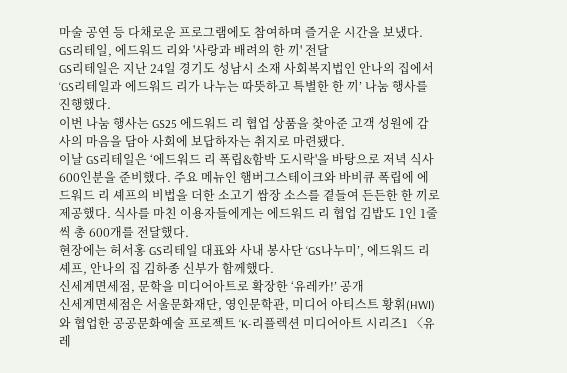마술 공연 등 다채로운 프로그램에도 참여하며 즐거운 시간을 보냈다.
GS리테일, 에드워드 리와 '사랑과 배려의 한 끼' 전달
GS리테일은 지난 24일 경기도 성남시 소재 사회복지법인 안나의 집에서 ‘GS리테일과 에드워드 리가 나누는 따뜻하고 특별한 한 끼’ 나눔 행사를 진행했다.
이번 나눔 행사는 GS25 에드워드 리 협업 상품을 찾아준 고객 성원에 감사의 마음을 담아 사회에 보답하자는 취지로 마련됐다.
이날 GS리테일은 ‘에드워드 리 폭립&함박 도시락'을 바탕으로 저녁 식사 600인분을 준비했다. 주요 메뉴인 햄버그스테이크와 바비큐 폭립에 에드워드 리 셰프의 비법을 더한 소고기 쌈장 소스를 곁들여 든든한 한 끼로 제공했다. 식사를 마친 이용자들에게는 에드워드 리 협업 김밥도 1인 1줄씩 총 600개를 전달했다.
현장에는 허서홍 GS리테일 대표와 사내 봉사단 ‘GS나누미’, 에드워드 리 셰프, 안나의 집 김하종 신부가 함께했다.
신세계면세점, 문학을 미디어아트로 확장한 ‘유레카!’ 공개
신세계면세점은 서울문화재단, 영인문학관, 미디어 아티스트 황휘(HWI)와 협업한 공공문화예술 프로젝트 ‘K-리플렉션 미디어아트 시리즈1 〈유레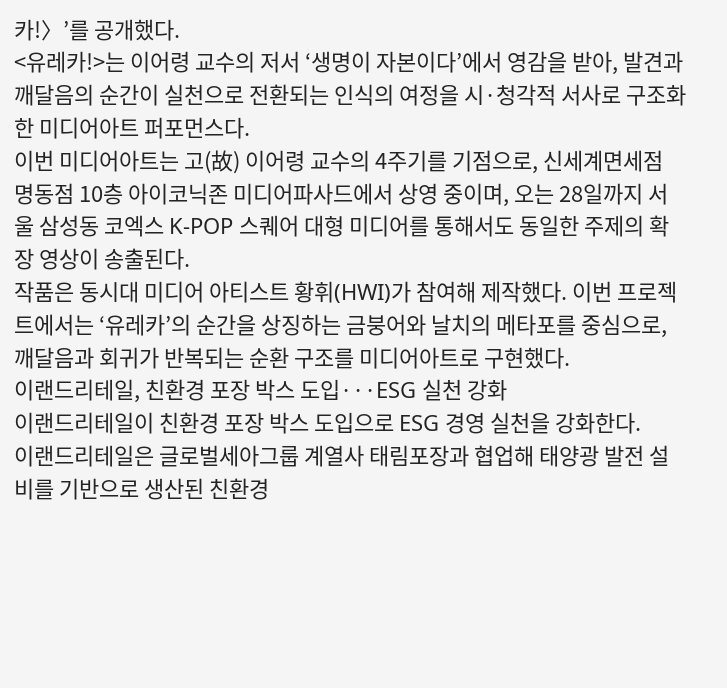카!〉’를 공개했다.
<유레카!>는 이어령 교수의 저서 ‘생명이 자본이다’에서 영감을 받아, 발견과 깨달음의 순간이 실천으로 전환되는 인식의 여정을 시·청각적 서사로 구조화한 미디어아트 퍼포먼스다.
이번 미디어아트는 고(故) 이어령 교수의 4주기를 기점으로, 신세계면세점 명동점 10층 아이코닉존 미디어파사드에서 상영 중이며, 오는 28일까지 서울 삼성동 코엑스 K-POP 스퀘어 대형 미디어를 통해서도 동일한 주제의 확장 영상이 송출된다.
작품은 동시대 미디어 아티스트 황휘(HWI)가 참여해 제작했다. 이번 프로젝트에서는 ‘유레카’의 순간을 상징하는 금붕어와 날치의 메타포를 중심으로, 깨달음과 회귀가 반복되는 순환 구조를 미디어아트로 구현했다.
이랜드리테일, 친환경 포장 박스 도입···ESG 실천 강화
이랜드리테일이 친환경 포장 박스 도입으로 ESG 경영 실천을 강화한다.
이랜드리테일은 글로벌세아그룹 계열사 태림포장과 협업해 태양광 발전 설비를 기반으로 생산된 친환경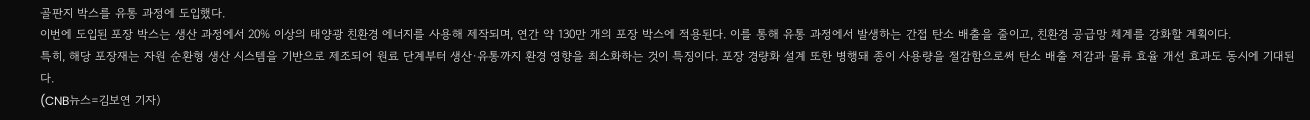골판지 박스를 유통 과정에 도입했다.
이번에 도입된 포장 박스는 생산 과정에서 20% 이상의 태양광 친환경 에너지를 사용해 제작되며, 연간 약 130만 개의 포장 박스에 적용된다. 이를 통해 유통 과정에서 발생하는 간접 탄소 배출을 줄이고, 친환경 공급망 체계를 강화할 계획이다.
특히, 해당 포장재는 자원 순환형 생산 시스템을 기반으로 제조되어 원료 단계부터 생산·유통까지 환경 영향을 최소화하는 것이 특징이다. 포장 경량화 설계 또한 병행돼 종이 사용량을 절감함으로써 탄소 배출 저감과 물류 효율 개선 효과도 동시에 기대된다.
(CNB뉴스=김보연 기자)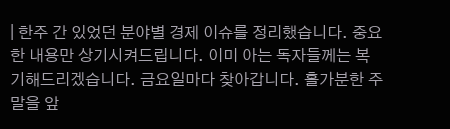| 한주 간 있었던 분야별 경제 이슈를 정리했습니다. 중요한 내용만 상기시켜드립니다. 이미 아는 독자들께는 복기해드리겠습니다. 금요일마다 찾아갑니다. 홀가분한 주말을 앞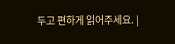두고 편하게 읽어주세요. |